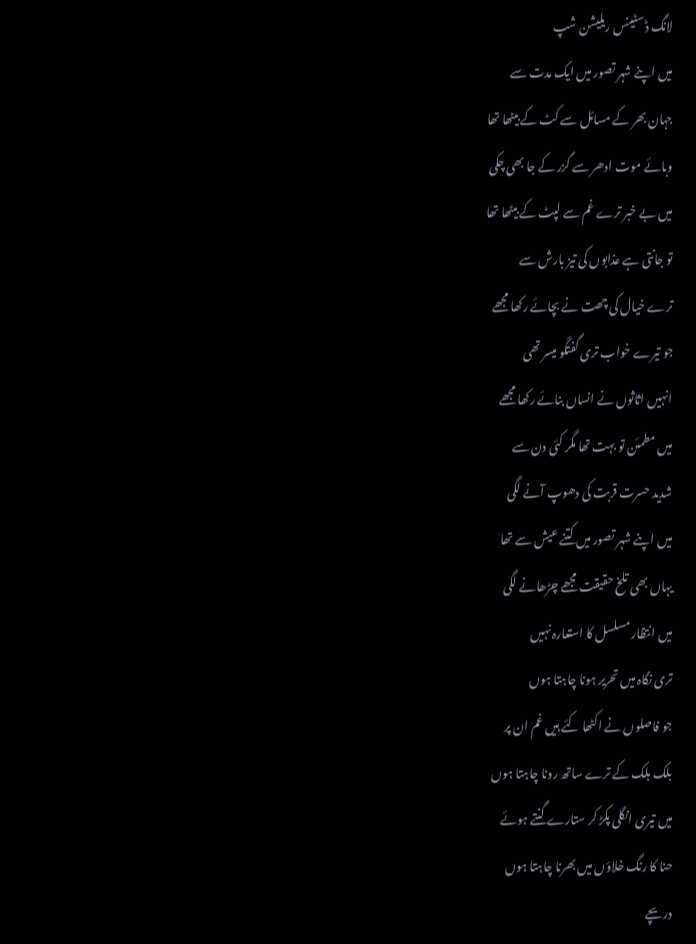لانگ ڈسٹینس ریلیشن شپ
میں اپنے شہر تصور میں ایک مدت سے
جہان بھر کے مسائل سے کٹ کے بیٹھا تھا
وبائے موت ادھر سے گزر کے جا بھی چکی
میں بے خبر ترے غم سے لپٹ کے بیٹھا تھا
تو جانتی ہے عذابوں کی تیز بارش سے
ترے خیال کی چھت نے بچائے رکھا مجھے
جو تیرے خواب تری گفتگو میسر تھی
انہیں اثاثوں نے انساں بنائے رکھا مجھے
میں مطمئن تو بہت تھا مگر کئی دن سے
شدید حسرت قربت کی دھوپ آنے لگی
میں اپنے شہر تصور میں کتنے عیش سے تھا
یہاں بھی تلخ حقیقت مجھے چڑھانے لگی
میں انتظار مسلسل کا استعارہ نہیں
تری نگاہ میں تحریر ہونا چاہتا ہوں
جو فاصلوں نے اکٹھا کئے ہیں غم ان پر
بلک بلک کے ترے ساتھ رونا چاہتا ہوں
میں تیری انگلی پکڑ کر ستارے گنتے ہوئے
حنا کا رنگ خلاؤں میں بھرنا چاہتا ہوں
دریچے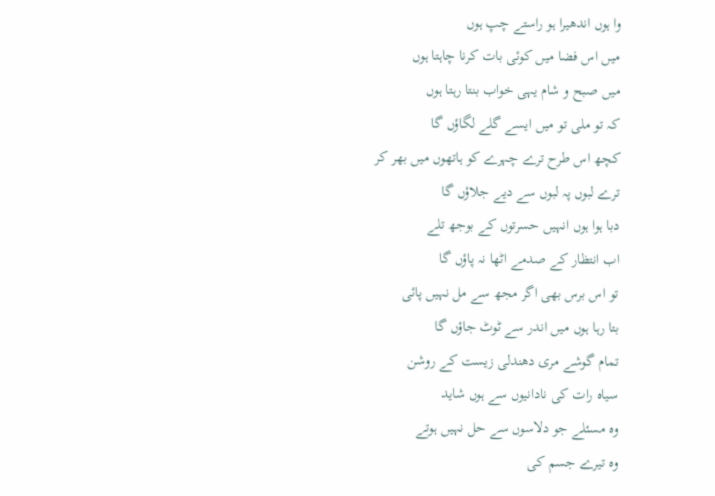وا ہوں اندھیرا ہو راستے چپ ہوں
میں اس فضا میں کوئی بات کرنا چاہتا ہوں
میں صبح و شام یہی خواب بنتا رہتا ہوں
کہ تو ملی تو میں ایسے گلے لگاؤں گا
کچھ اس طرح ترے چہرے کو ہاتھوں میں بھر کر
ترے لبوں پہ لبوں سے دیے جلاؤں گا
دبا ہوا ہوں انہیں حسرتوں کے بوجھ تلے
اب انتظار کے صدمے اٹھا نہ پاؤں گا
تو اس برس بھی اگر مجھ سے مل نہیں پائی
بتا رہا ہوں میں اندر سے ٹوٹ جاؤں گا
تمام گوشے مری دھندلی زیست کے روشن
سیاہ رات کی نادانیوں سے ہوں شاید
وہ مسئلے جو دلاسوں سے حل نہیں ہوتے
وہ تیرے جسم کی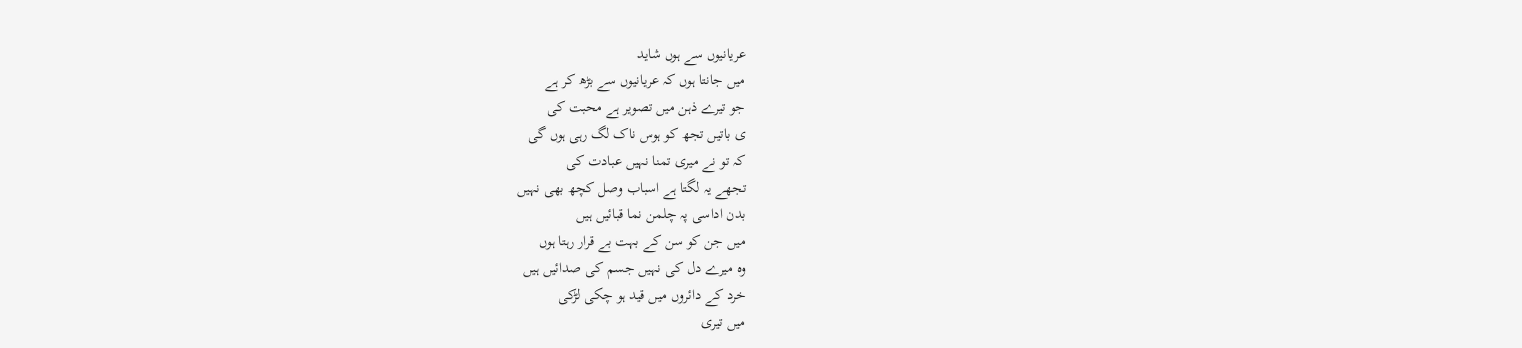عریانیوں سے ہوں شاید
میں جانتا ہوں کہ عریانیوں سے بڑھ کر ہے
جو تیرے ذہن میں تصویر ہے محبت کی
ی باتیں تجھ کو ہوس ناک لگ رہی ہوں گی
کہ تو نے میری تمنا نہیں عبادت کی
تجھے یہ لگتا ہے اسباب وصل کچھ بھی نہیں
بدن اداسی پہ چلمن نما قبائیں ہیں
میں جن کو سن کے بہت بے قرار رہتا ہوں
وہ میرے دل کی نہیں جسم کی صدائیں ہیں
خرد کے دائروں میں قید ہو چکی لڑکی
میں تیری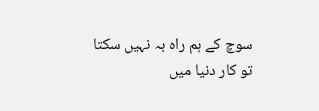سوچ کے ہم راہ بہ نہیں سکتا
تو کار دنیا میں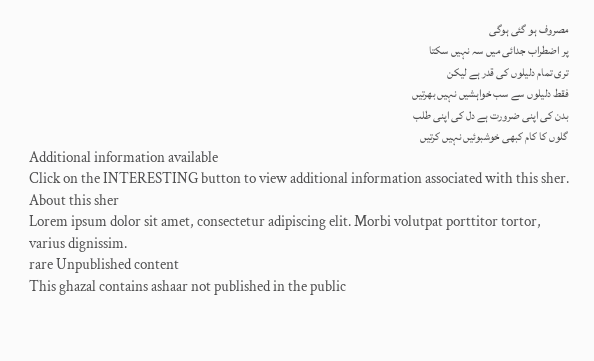مصروف ہو گئی ہوگی
پر اضطراب جدائی میں سہ نہیں سکتا
تری تمام دلیلوں کی قدر ہے لیکن
فقط دلیلوں سے سب خواہشیں نہیں بھرتیں
بدن کی اپنی ضرورت ہے دل کی اپنی طلب
گلوں کا کام کبھی خوشبوئیں نہیں کرتیں
Additional information available
Click on the INTERESTING button to view additional information associated with this sher.
About this sher
Lorem ipsum dolor sit amet, consectetur adipiscing elit. Morbi volutpat porttitor tortor, varius dignissim.
rare Unpublished content
This ghazal contains ashaar not published in the public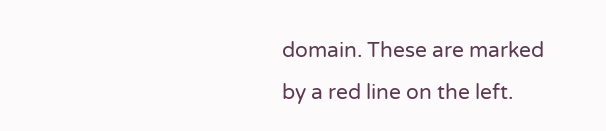domain. These are marked by a red line on the left.